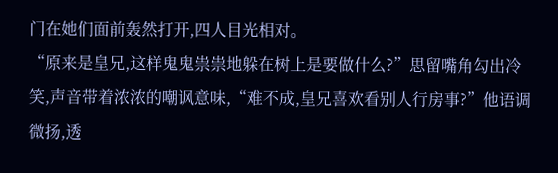门在她们面前轰然打开,四人目光相对。
“原来是皇兄,这样鬼鬼祟祟地躲在树上是要做什么?”思留嘴角勾出冷笑,声音带着浓浓的嘲讽意味,“难不成,皇兄喜欢看别人行房事?”他语调微扬,透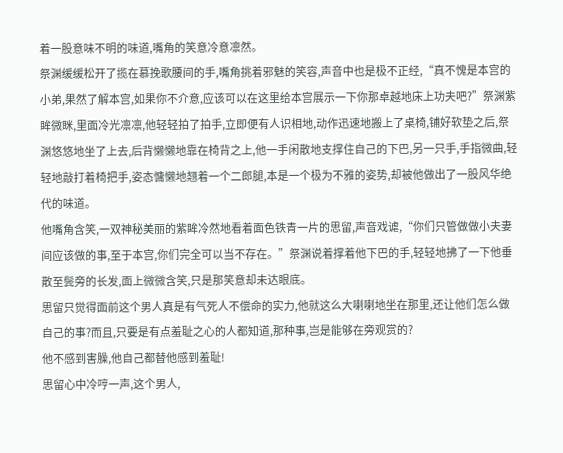着一股意味不明的味道,嘴角的笑意冷意凛然。
祭渊缓缓松开了揽在慕挽歌腰间的手,嘴角挑着邪魅的笑容,声音中也是极不正经,“真不愧是本宫的小弟,果然了解本宫,如果你不介意,应该可以在这里给本宫展示一下你那卓越地床上功夫吧?”祭渊紫眸微眯,里面冷光凛凛,他轻轻拍了拍手,立即便有人识相地,动作迅速地搬上了桌椅,铺好软垫之后,祭渊悠悠地坐了上去,后背懒懒地靠在椅背之上,他一手闲散地支撑住自己的下巴,另一只手,手指微曲,轻轻地敲打着椅把手,姿态慵懒地翘着一个二郎腿,本是一个极为不雅的姿势,却被他做出了一股风华绝代的味道。
他嘴角含笑,一双神秘美丽的紫眸冷然地看着面色铁青一片的思留,声音戏谑,“你们只管做做小夫妻间应该做的事,至于本宫,你们完全可以当不存在。”祭渊说着撑着他下巴的手,轻轻地拂了一下他垂散至鬓旁的长发,面上微微含笑,只是那笑意却未达眼底。
思留只觉得面前这个男人真是有气死人不偿命的实力,他就这么大喇喇地坐在那里,还让他们怎么做自己的事?而且,只要是有点羞耻之心的人都知道,那种事,岂是能够在旁观赏的?
他不感到害臊,他自己都替他感到羞耻!
思留心中冷哼一声,这个男人,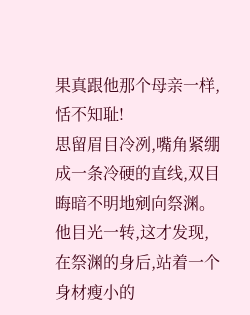果真跟他那个母亲一样,恬不知耻!
思留眉目冷冽,嘴角紧绷成一条冷硬的直线,双目晦暗不明地剜向祭渊。他目光一转,这才发现,在祭渊的身后,站着一个身材瘦小的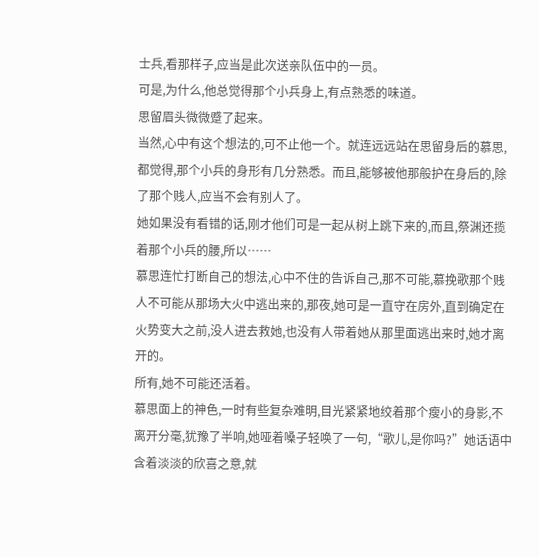士兵,看那样子,应当是此次送亲队伍中的一员。
可是,为什么,他总觉得那个小兵身上,有点熟悉的味道。
思留眉头微微蹙了起来。
当然,心中有这个想法的,可不止他一个。就连远远站在思留身后的慕思,都觉得,那个小兵的身形有几分熟悉。而且,能够被他那般护在身后的,除了那个贱人,应当不会有别人了。
她如果没有看错的话,刚才他们可是一起从树上跳下来的,而且,祭渊还揽着那个小兵的腰,所以……
慕思连忙打断自己的想法,心中不住的告诉自己,那不可能,慕挽歌那个贱人不可能从那场大火中逃出来的,那夜,她可是一直守在房外,直到确定在火势变大之前,没人进去救她,也没有人带着她从那里面逃出来时,她才离开的。
所有,她不可能还活着。
慕思面上的神色,一时有些复杂难明,目光紧紧地绞着那个瘦小的身影,不离开分毫,犹豫了半响,她哑着嗓子轻唤了一句,“歌儿,是你吗?”她话语中含着淡淡的欣喜之意,就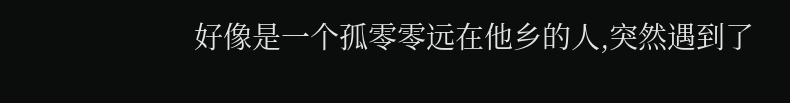好像是一个孤零零远在他乡的人,突然遇到了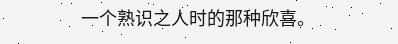一个熟识之人时的那种欣喜。